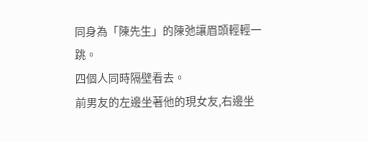同身為「陳先生」的陳弛讓眉頭輕輕一跳。
四個人同時隔壁看去。
前男友的左邊坐著他的現女友,右邊坐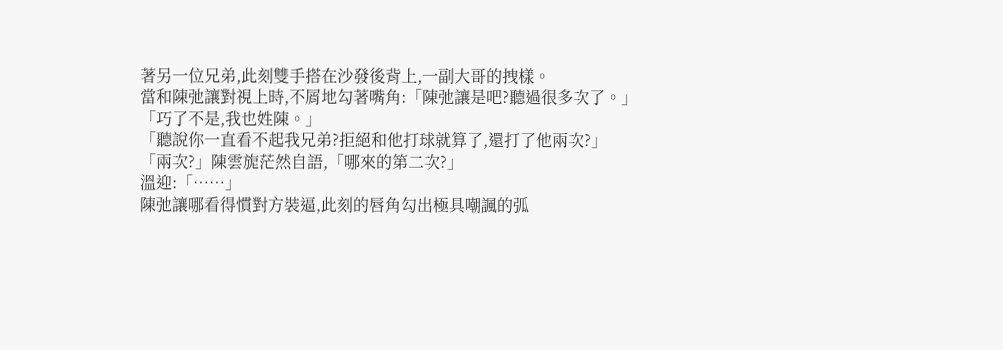著另一位兄弟,此刻雙手搭在沙發後背上,一副大哥的拽樣。
當和陳弛讓對視上時,不屑地勾著嘴角:「陳弛讓是吧?聽過很多次了。」
「巧了不是,我也姓陳。」
「聽說你一直看不起我兄弟?拒絕和他打球就算了,還打了他兩次?」
「兩次?」陳雲旎茫然自語,「哪來的第二次?」
溫迎:「……」
陳弛讓哪看得慣對方裝逼,此刻的唇角勾出極具嘲諷的弧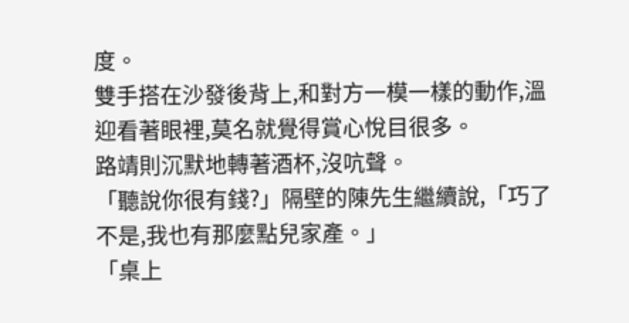度。
雙手搭在沙發後背上,和對方一模一樣的動作,溫迎看著眼裡,莫名就覺得賞心悅目很多。
路靖則沉默地轉著酒杯,沒吭聲。
「聽說你很有錢?」隔壁的陳先生繼續說,「巧了不是,我也有那麼點兒家產。」
「桌上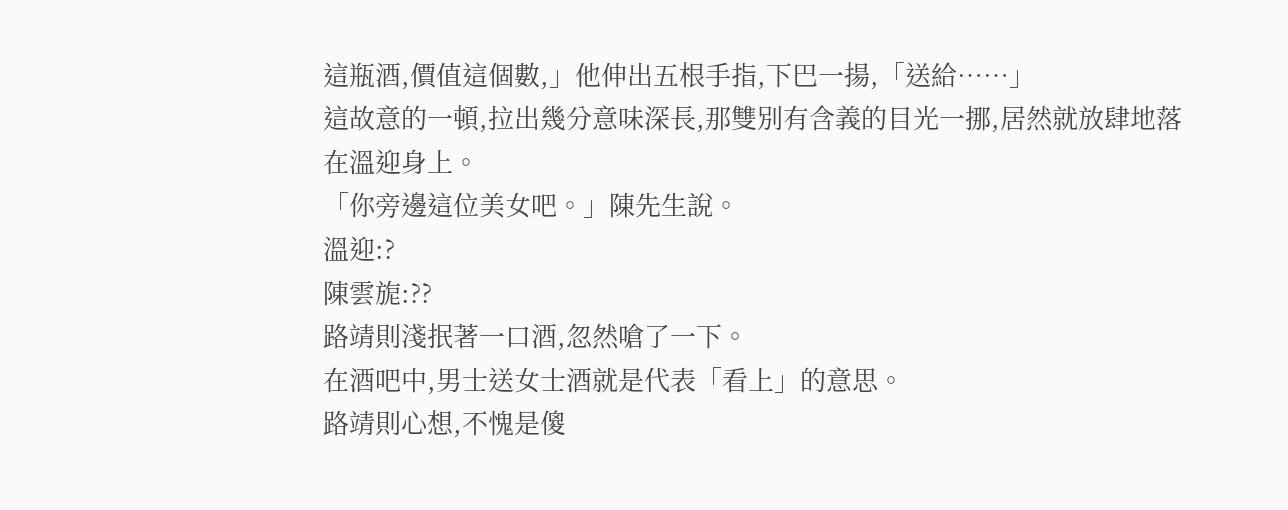這瓶酒,價值這個數,」他伸出五根手指,下巴一揚,「送給……」
這故意的一頓,拉出幾分意味深長,那雙別有含義的目光一挪,居然就放肆地落在溫迎身上。
「你旁邊這位美女吧。」陳先生說。
溫迎:?
陳雲旎:??
路靖則淺抿著一口酒,忽然嗆了一下。
在酒吧中,男士送女士酒就是代表「看上」的意思。
路靖則心想,不愧是傻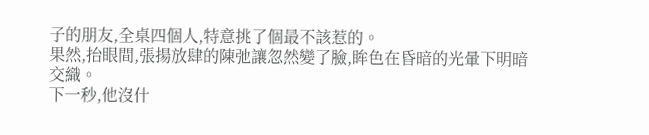子的朋友,全桌四個人,特意挑了個最不該惹的。
果然,抬眼間,張揚放肆的陳弛讓忽然變了臉,眸色在昏暗的光暈下明暗交織。
下一秒,他沒什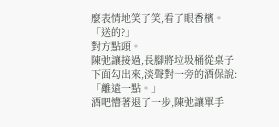麼表情地笑了笑,看了眼香檳。
「送的?」
對方點頭。
陳弛讓接過,長腳將垃圾桶從桌子下面勾出來,淡聲對一旁的酒保說:「離遠一點。」
酒吧懵著退了一步,陳弛讓單手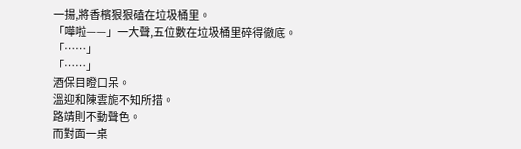一揚,將香檳狠狠磕在垃圾桶里。
「嘩啦——」一大聲,五位數在垃圾桶里碎得徹底。
「……」
「……」
酒保目瞪口呆。
溫迎和陳雲旎不知所措。
路靖則不動聲色。
而對面一桌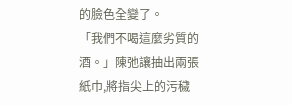的臉色全變了。
「我們不喝這麼劣質的酒。」陳弛讓抽出兩張紙巾,將指尖上的污穢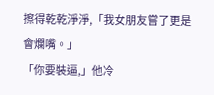擦得乾乾淨淨,「我女朋友嘗了更是會爛嘴。」
「你要裝逼,」他冷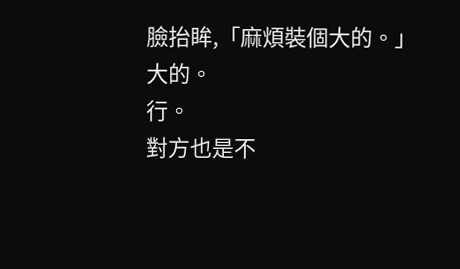臉抬眸,「麻煩裝個大的。」
大的。
行。
對方也是不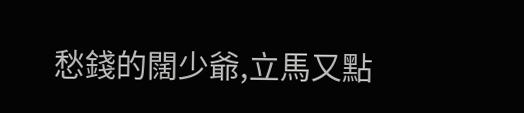愁錢的闊少爺,立馬又點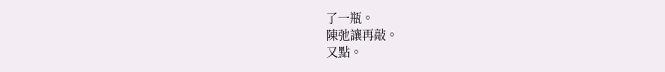了一瓶。
陳弛讓再敲。
又點。